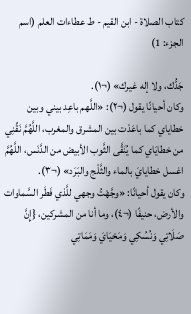كتاب الصلاة - ابن القيم - ط عطاءات العلم (اسم الجزء: 1)

جَدُّك، ولا إله غيرك» (¬١).
وكان أحيانًا يقول (¬٢): «اللَّهم باعِد بيني وبين خطاياي كما باعَدْت بين المشرق والمغرب، اللَّهُمَّ نَقِّنِي من خطايَاي كما يُنَقَّى الثَّوب الأبيض من الدَّنَس، اللَّهُمَّ اغسل خطايايَ بالماء والثَّلْج والبَرَد» (¬٣).
وكان يقول أحيانًا: «وجَّهْتُ وجهي للَّذي فَطَر السَّماوات والأرض، حنيفًا (¬٤)، وما أنا من المشركين، {إِنَّ صَلَاتِي وَنُسُكِي وَمَحْيَايَ وَمَمَاتِي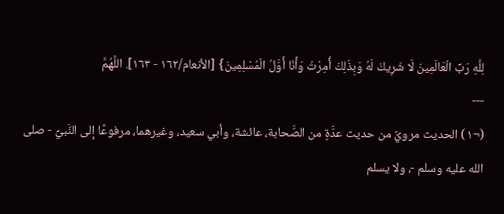لِلَّهِ رَبِّ الْعَالَمِينَ لَا شَرِيكَ لَهُ وَبِذَلِكَ أُمِرْتُ وَأَنَا أَوَّلُ الْمُسْلِمِينَ} [الأنعام/١٦٢ - ١٦٣]. اللَّهُمَّ
---
(¬١) الحديث مرويٌّ من حديث عدَّةٍ من الصَّحابة، عائشة، وأبي سعيد، وغيرهما، مرفوعًا إلى النَّبيِّ - صلى الله عليه وسلم -، ولا يسلم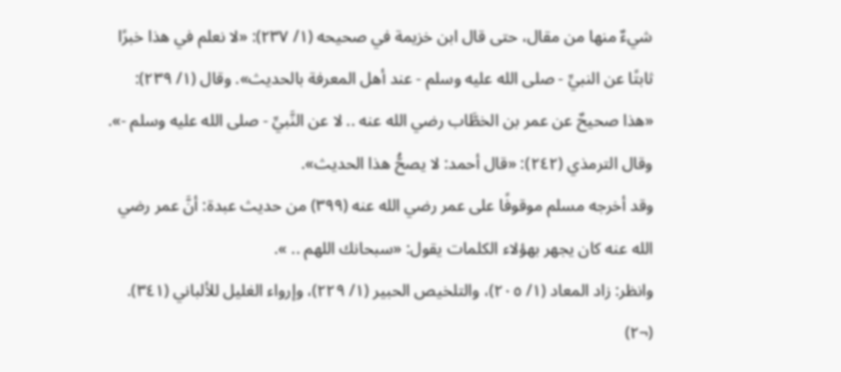شيءٌ منها من مقال، حتى قال ابن خزيمة في صحيحه (١/ ٢٣٧): «لا نعلم في هذا خبرًا ثابتًا عن النبيِّ - صلى الله عليه وسلم - عند أهل المعرفة بالحديث». وقال (١/ ٢٣٩): «هذا صحيحٌ عن عمر بن الخطَّاب رضي الله عنه .. لا عن النَّبيِّ - صلى الله عليه وسلم -». وقال الترمذي (٢٤٢): «قال أحمد: لا يصحُّ هذا الحديث».
وقد أخرجه مسلم موقوفًا على عمر رضي الله عنه (٣٩٩) من حديث عبدة: أنَّ عمر رضي الله عنه كان يجهر بهؤلاء الكلمات يقول: «سبحانك اللهم .. ».
وانظر: زاد المعاد (١/ ٢٠٥)، والتلخيص الحبير (١/ ٢٢٩)، وإرواء الغليل للألباني (٣٤١).
(¬٢)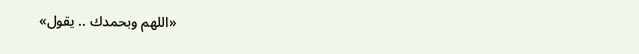«اللهم وبحمدك .. يقول»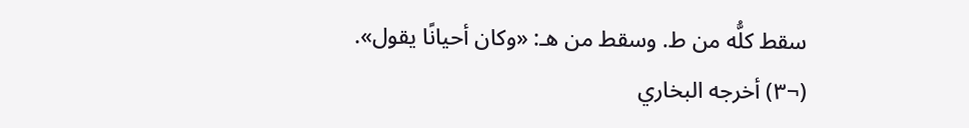سقط كلُّه من ط. وسقط من هـ: «وكان أحيانًا يقول».
(¬٣) أخرجه البخاري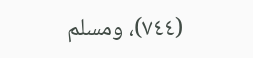(٧٤٤)، ومسلم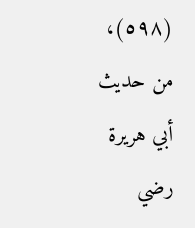(٥٩٨)، من حديث أبي هريرة رضي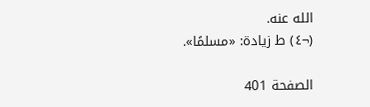الله عنه.
(¬٤) ط زيادة: «مسلمًا».

الصفحة 401